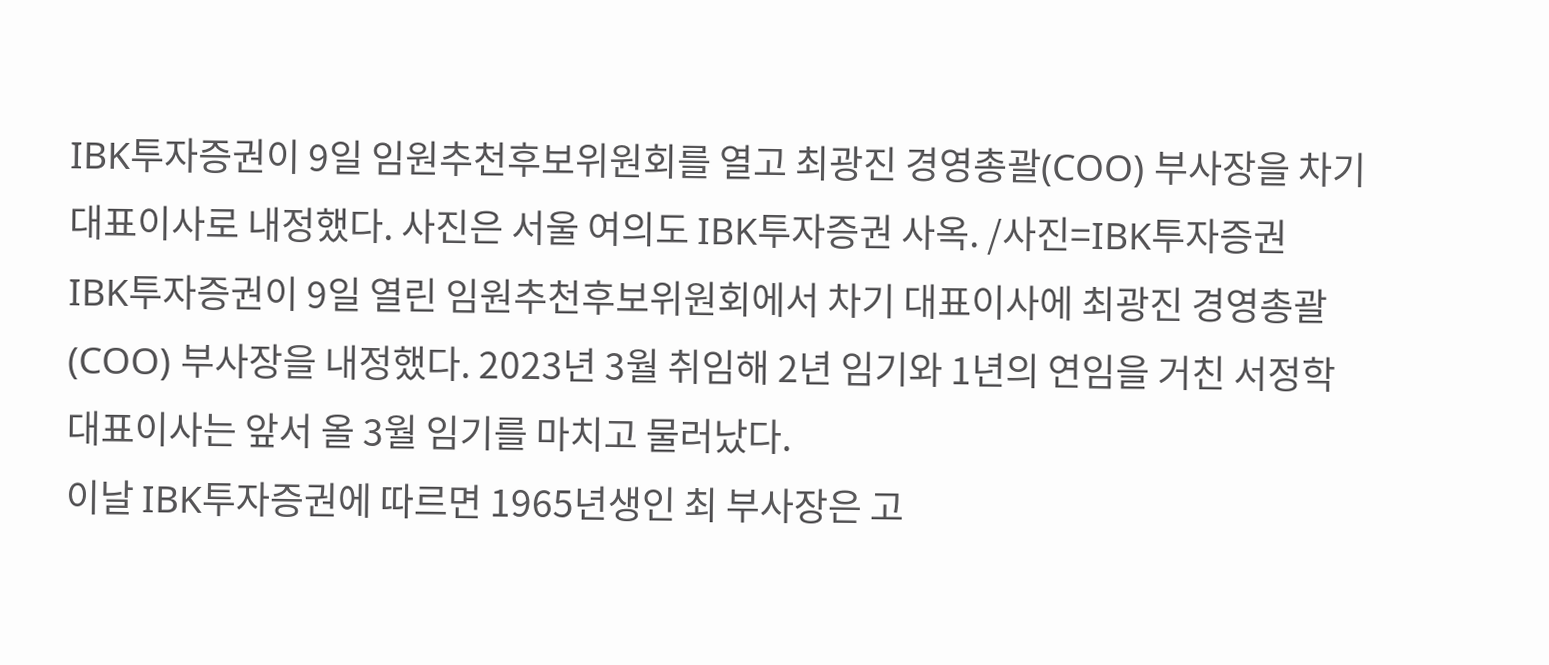IBK투자증권이 9일 임원추천후보위원회를 열고 최광진 경영총괄(COO) 부사장을 차기 대표이사로 내정했다. 사진은 서울 여의도 IBK투자증권 사옥. /사진=IBK투자증권
IBK투자증권이 9일 열린 임원추천후보위원회에서 차기 대표이사에 최광진 경영총괄(COO) 부사장을 내정했다. 2023년 3월 취임해 2년 임기와 1년의 연임을 거친 서정학 대표이사는 앞서 올 3월 임기를 마치고 물러났다.
이날 IBK투자증권에 따르면 1965년생인 최 부사장은 고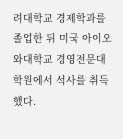려대학교 경제학과를 졸업한 뒤 미국 아이오와대학교 경영전문대학원에서 석사를 취득했다.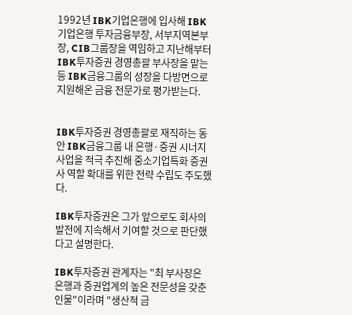1992년 IBK기업은행에 입사해 IBK기업은행 투자금융부장, 서부지역본부장, CIB그룹장을 역임하고 지난해부터 IBK투자증권 경영총괄 부사장을 맡는 등 IBK금융그룹의 성장을 다방면으로 지원해온 금융 전문가로 평가받는다.


IBK투자증권 경영총괄로 재직하는 동안 IBK금융그룹 내 은행·증권 시너지 사업을 적극 추진해 중소기업특화 증권사 역할 확대를 위한 전략 수립도 주도했다.

IBK투자증권은 그가 앞으로도 회사의 발전에 지속해서 기여할 것으로 판단했다고 설명한다.

IBK투자증권 관계자는 "최 부사장은 은행과 증권업계의 높은 전문성을 갖춘 인물"이라며 "생산적 금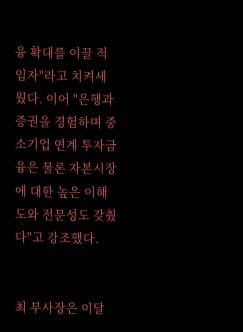융 확대를 이끌 적임자"라고 치켜세웠다. 이어 "은행과 증권을 경험하며 중소기업 연계 투자금융은 물론 자본시장에 대한 높은 이해도와 전문성도 갖췄다"고 강조했다.


최 부사장은 이달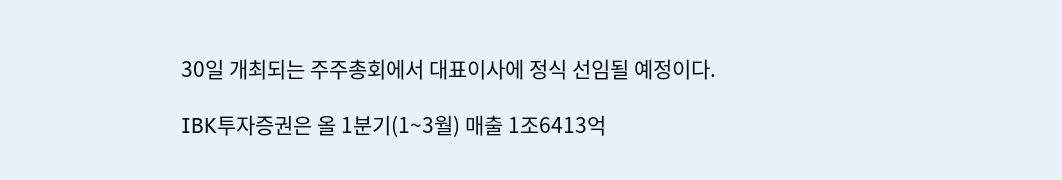30일 개최되는 주주총회에서 대표이사에 정식 선임될 예정이다.

IBK투자증권은 올 1분기(1~3월) 매출 1조6413억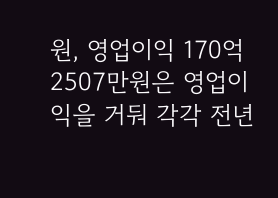원, 영업이익 170억2507만원은 영업이익을 거둬 각각 전년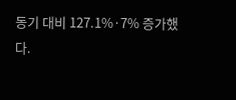동기 대비 127.1%·7% 증가했다.